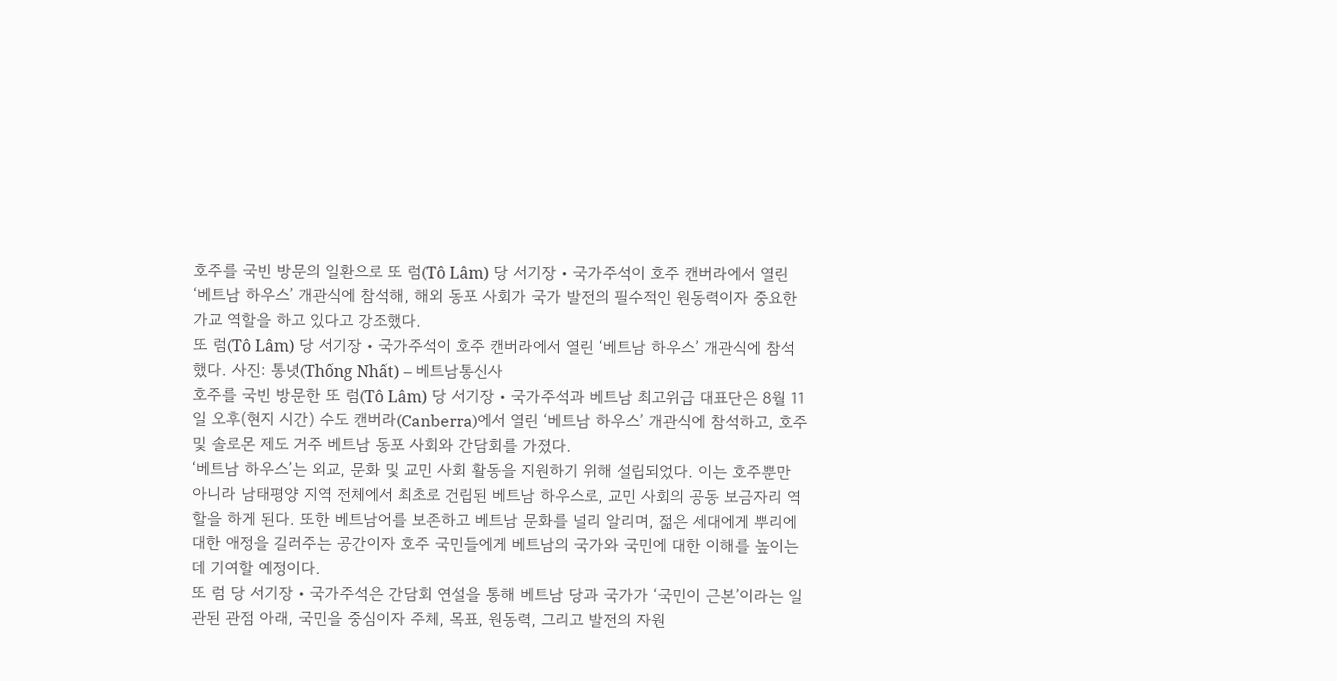호주를 국빈 방문의 일환으로 또 럼(Tô Lâm) 당 서기장‧국가주석이 호주 캔버라에서 열린 ‘베트남 하우스’ 개관식에 참석해, 해외 동포 사회가 국가 발전의 필수적인 원동력이자 중요한 가교 역할을 하고 있다고 강조했다.
또 럼(Tô Lâm) 당 서기장‧국가주석이 호주 캔버라에서 열린 ‘베트남 하우스’ 개관식에 참석했다. 사진: 통녓(Thống Nhất) – 베트남통신사
호주를 국빈 방문한 또 럼(Tô Lâm) 당 서기장‧국가주석과 베트남 최고위급 대표단은 8월 11일 오후(현지 시간) 수도 캔버라(Canberra)에서 열린 ‘베트남 하우스’ 개관식에 참석하고, 호주 및 솔로몬 제도 거주 베트남 동포 사회와 간담회를 가졌다.
‘베트남 하우스’는 외교, 문화 및 교민 사회 활동을 지원하기 위해 설립되었다. 이는 호주뿐만 아니라 남태평양 지역 전체에서 최초로 건립된 베트남 하우스로, 교민 사회의 공동 보금자리 역할을 하게 된다. 또한 베트남어를 보존하고 베트남 문화를 널리 알리며, 젊은 세대에게 뿌리에 대한 애정을 길러주는 공간이자 호주 국민들에게 베트남의 국가와 국민에 대한 이해를 높이는 데 기여할 예정이다.
또 럼 당 서기장‧국가주석은 간담회 연설을 통해 베트남 당과 국가가 ‘국민이 근본’이라는 일관된 관점 아래, 국민을 중심이자 주체, 목표, 원동력, 그리고 발전의 자원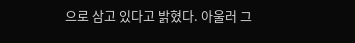으로 삼고 있다고 밝혔다. 아울러 그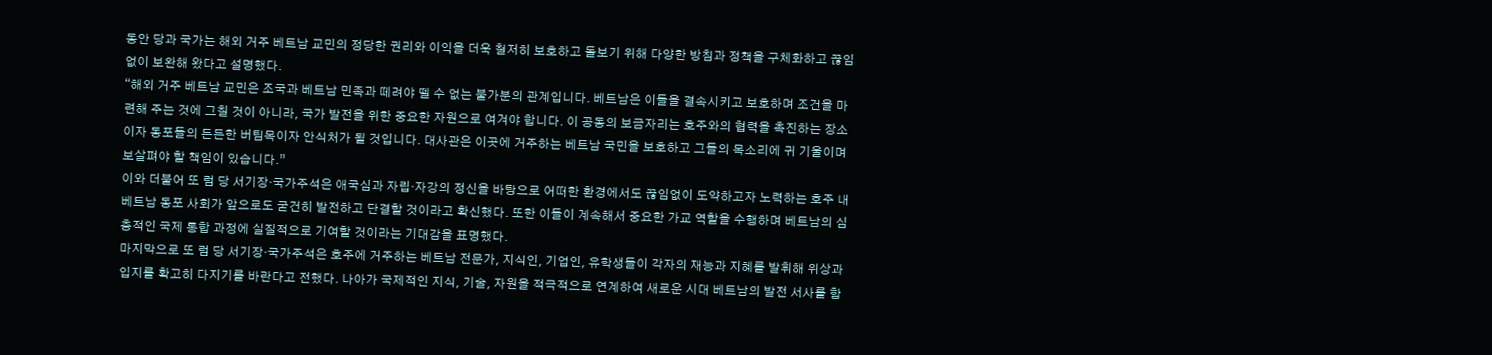동안 당과 국가는 해외 거주 베트남 교민의 정당한 권리와 이익을 더욱 철저히 보호하고 돌보기 위해 다양한 방침과 정책을 구체화하고 끊임없이 보완해 왔다고 설명했다.
“해외 거주 베트남 교민은 조국과 베트남 민족과 떼려야 뗄 수 없는 불가분의 관계입니다. 베트남은 이들을 결속시키고 보호하며 조건을 마련해 주는 것에 그칠 것이 아니라, 국가 발전을 위한 중요한 자원으로 여겨야 합니다. 이 공동의 보금자리는 호주와의 협력을 촉진하는 장소이자 동포들의 든든한 버팀목이자 안식처가 될 것입니다. 대사관은 이곳에 거주하는 베트남 국민을 보호하고 그들의 목소리에 귀 기울이며 보살펴야 할 책임이 있습니다.”
이와 더불어 또 럼 당 서기장‧국가주석은 애국심과 자립·자강의 정신을 바탕으로 어떠한 환경에서도 끊임없이 도약하고자 노력하는 호주 내 베트남 동포 사회가 앞으로도 굳건히 발전하고 단결할 것이라고 확신했다. 또한 이들이 계속해서 중요한 가교 역할을 수행하며 베트남의 심층적인 국제 통합 과정에 실질적으로 기여할 것이라는 기대감을 표명했다.
마지막으로 또 럼 당 서기장‧국가주석은 호주에 거주하는 베트남 전문가, 지식인, 기업인, 유학생들이 각자의 재능과 지혜를 발휘해 위상과 입지를 확고히 다지기를 바란다고 전했다. 나아가 국제적인 지식, 기술, 자원을 적극적으로 연계하여 새로운 시대 베트남의 발전 서사를 함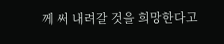께 써 내려갈 것을 희망한다고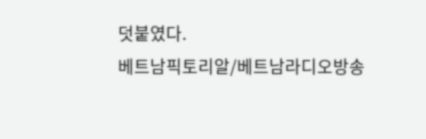덧붙였다.
베트남픽토리알/베트남라디오방송